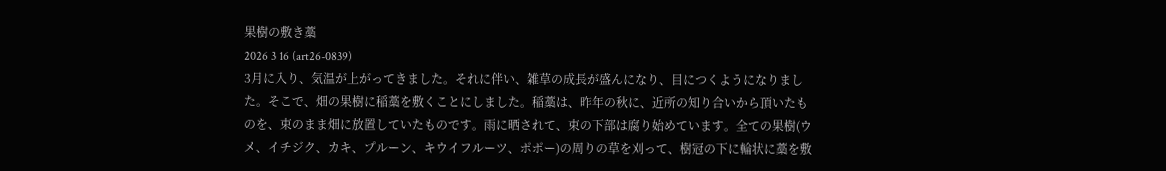果樹の敷き藁
2026 3 16 (art26-0839)
3月に入り、気温が上がってきました。それに伴い、雑草の成長が盛んになり、目につくようになりました。そこで、畑の果樹に稲藁を敷くことにしました。稲藁は、昨年の秋に、近所の知り合いから頂いたものを、束のまま畑に放置していたものです。雨に晒されて、束の下部は腐り始めています。全ての果樹(ウメ、イチジク、カキ、プルーン、キウイフルーツ、ポポー)の周りの草を刈って、樹冠の下に輪状に藁を敷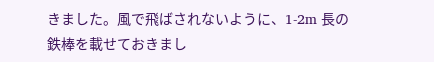きました。風で飛ばされないように、1-2m 長の鉄棒を載せておきまし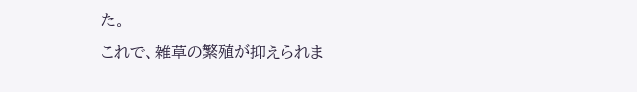た。
これで、雑草の繁殖が抑えられま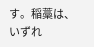す。稲藁は、いずれ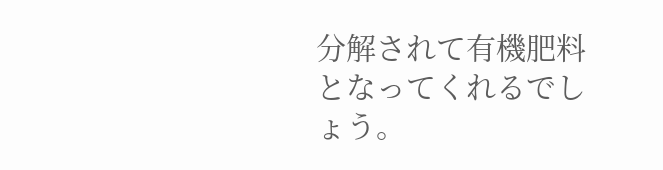分解されて有機肥料となってくれるでしょう。